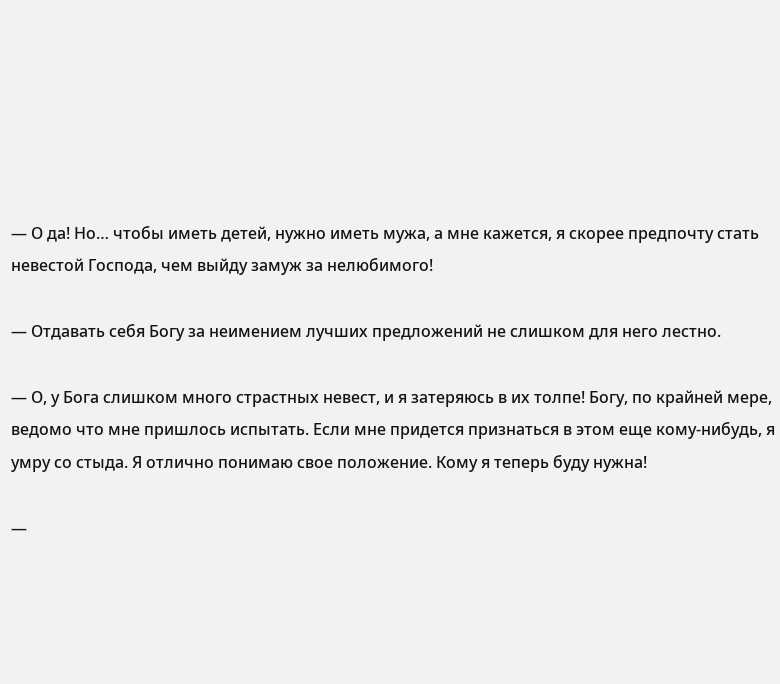— О да! Но… чтобы иметь детей, нужно иметь мужа, а мне кажется, я скорее предпочту стать невестой Господа, чем выйду замуж за нелюбимого!

— Отдавать себя Богу за неимением лучших предложений не слишком для него лестно.

— О, у Бога слишком много страстных невест, и я затеряюсь в их толпе! Богу, по крайней мере, ведомо что мне пришлось испытать. Если мне придется признаться в этом еще кому-нибудь, я умру со стыда. Я отлично понимаю свое положение. Кому я теперь буду нужна!

—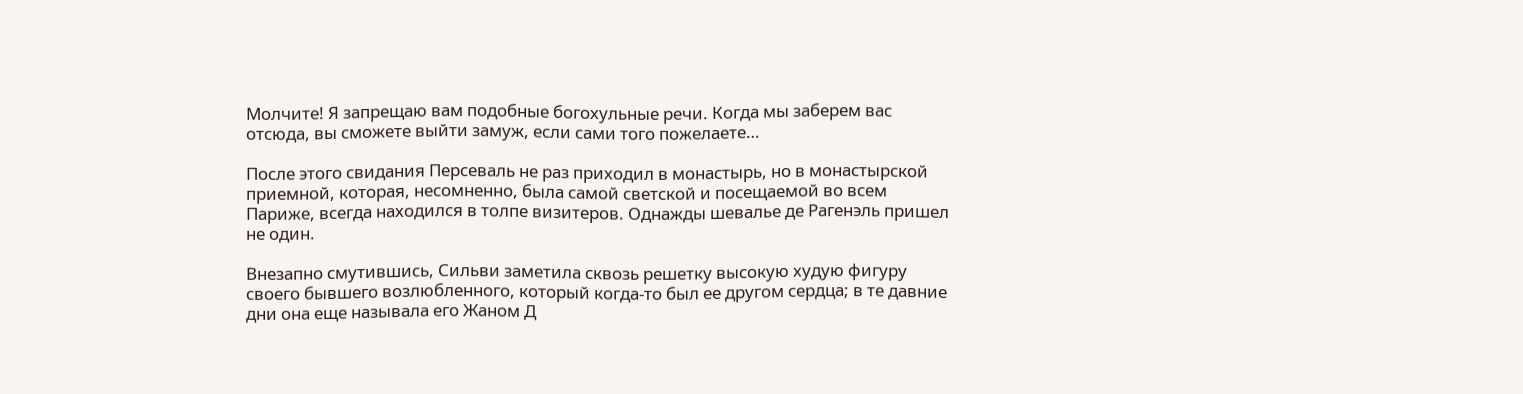Молчите! Я запрещаю вам подобные богохульные речи. Когда мы заберем вас отсюда, вы сможете выйти замуж, если сами того пожелаете…

После этого свидания Персеваль не раз приходил в монастырь, но в монастырской приемной, которая, несомненно, была самой светской и посещаемой во всем Париже, всегда находился в толпе визитеров. Однажды шевалье де Рагенэль пришел не один.

Внезапно смутившись, Сильви заметила сквозь решетку высокую худую фигуру своего бывшего возлюбленного, который когда-то был ее другом сердца; в те давние дни она еще называла его Жаном Д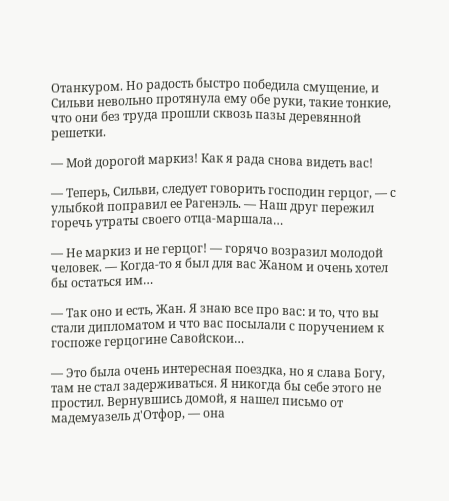Отанкуром. Но радость быстро победила смущение, и Сильви невольно протянула ему обе руки, такие тонкие, что они без труда прошли сквозь пазы деревянной решетки.

— Мой дорогой маркиз! Как я рада снова видеть вас!

— Теперь, Сильви, следует говорить господин герцог, — с улыбкой поправил ее Рагенэль. — Наш друг пережил горечь утраты своего отца-маршала…

— Не маркиз и не герцог! — горячо возразил молодой человек. — Когда-то я был для вас Жаном и очень хотел бы остаться им…

— Так оно и есть, Жан. Я знаю все про вас: и то, что вы стали дипломатом и что вас посылали с поручением к госпоже герцогине Савойскои…

— Это была очень интересная поездка, но я слава Богу, там не стал задерживаться. Я никогда бы себе этого не простил. Вернувшись домой, я нашел письмо от мадемуазель д'Отфор, — она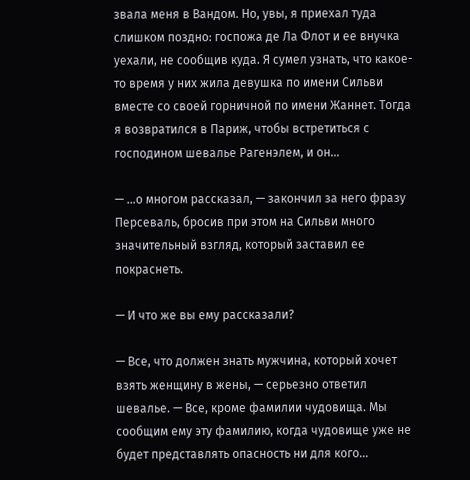звала меня в Вандом. Но, увы, я приехал туда слишком поздно: госпожа де Ла Флот и ее внучка уехали, не сообщив куда. Я сумел узнать, что какое-то время у них жила девушка по имени Сильви вместе со своей горничной по имени Жаннет. Тогда я возвратился в Париж, чтобы встретиться с господином шевалье Рагенэлем, и он…

— …о многом рассказал, — закончил за него фразу Персеваль, бросив при этом на Сильви много значительный взгляд, который заставил ее покраснеть.

— И что же вы ему рассказали?

— Все, что должен знать мужчина, который хочет взять женщину в жены, — серьезно ответил шевалье. — Все, кроме фамилии чудовища. Мы сообщим ему эту фамилию, когда чудовище уже не будет представлять опасность ни для кого…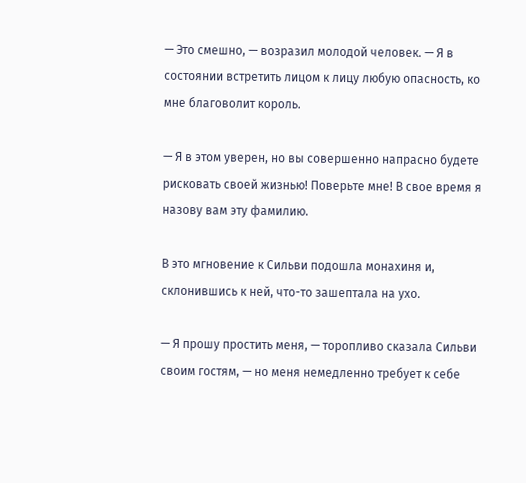— Это смешно, — возразил молодой человек. — Я в состоянии встретить лицом к лицу любую опасность, ко мне благоволит король.

— Я в этом уверен, но вы совершенно напрасно будете рисковать своей жизнью! Поверьте мне! В свое время я назову вам эту фамилию.

В это мгновение к Сильви подошла монахиня и, склонившись к ней, что-то зашептала на ухо.

— Я прошу простить меня, — торопливо сказалa Сильви своим гостям, — но меня немедленно требует к себе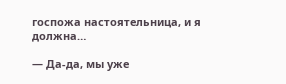госпожа настоятельница, и я должна…

— Да-да, мы уже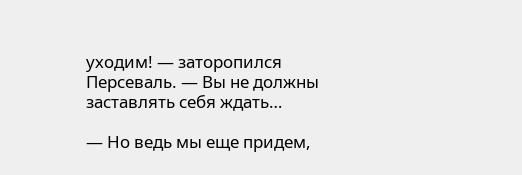уходим! — заторопился Персеваль. — Вы не должны заставлять себя ждать…

— Но ведь мы еще придем,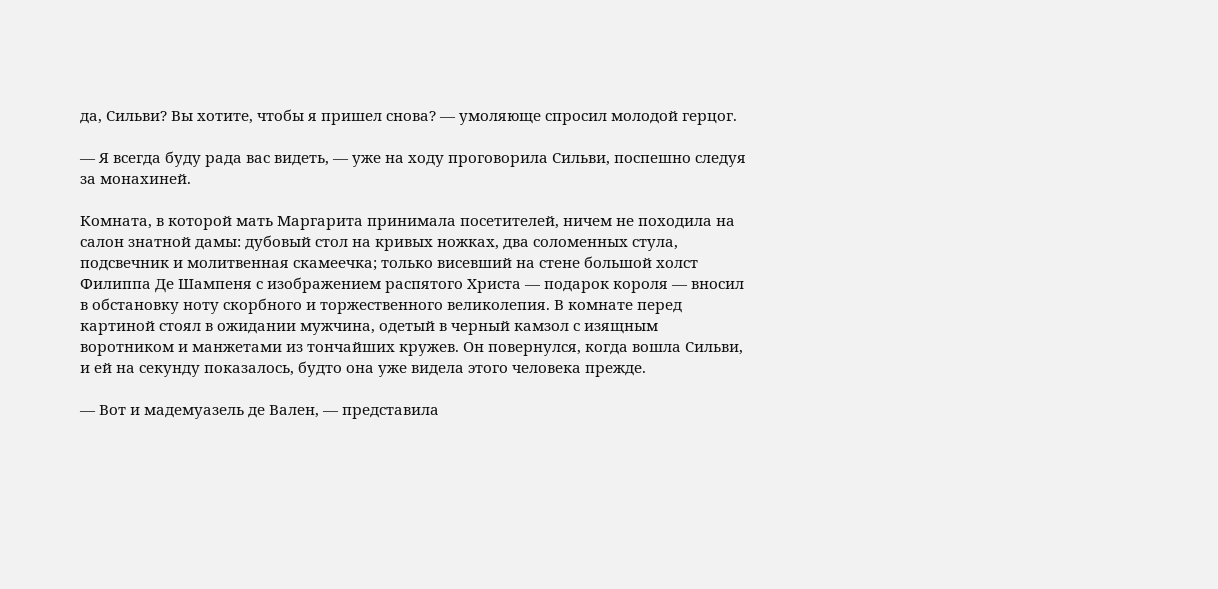да, Сильви? Вы хотите, чтобы я пришел снова? — умоляюще спросил молодой герцог.

— Я всегда буду рада вас видеть, — уже на ходу проговорила Сильви, поспешно следуя за монахиней.

Комната, в которой мать Маргарита принимала посетителей, ничем не походила на салон знатной дамы: дубовый стол на кривых ножках, два соломенных стула, подсвечник и молитвенная скамеечка; только висевший на стене большой холст Филиппа Де Шампеня с изображением распятого Христа — подарок короля — вносил в обстановку ноту скорбного и торжественного великолепия. В комнате перед картиной стоял в ожидании мужчина, одетый в черный камзол с изящным воротником и манжетами из тончайших кружев. Он повернулся, когда вошла Сильви, и ей на секунду показалось, будто она уже видела этого человека прежде.

— Вот и мадемуазель де Вален, — представила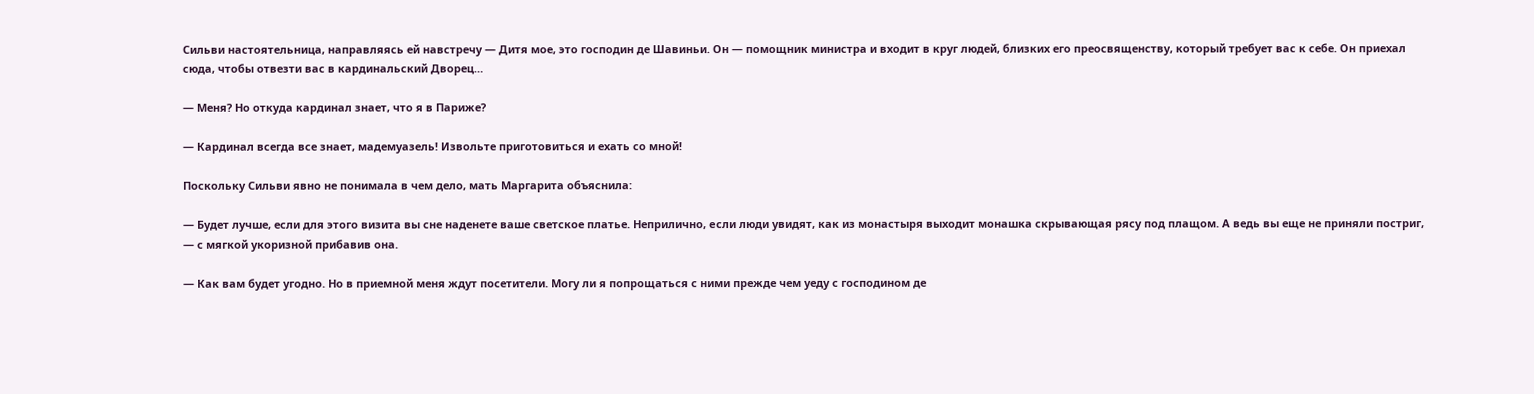Сильви настоятельница, направляясь ей навстречу — Дитя мое, это господин де Шавиньи. Он — помощник министра и входит в круг людей, близких его преосвященству, который требует вас к себе. Он приехал сюда, чтобы отвезти вас в кардинальский Дворец…

— Меня? Но откуда кардинал знает, что я в Париже?

— Кардинал всегда все знает, мадемуазель! Извольте приготовиться и ехать со мной!

Поскольку Сильви явно не понимала в чем дело, мать Маргарита объяснила:

— Будет лучше, если для этого визита вы сне наденете ваше светское платье. Неприлично, ecли люди увидят, как из монастыря выходит монашка скрывающая рясу под плащом. А ведь вы еще не приняли постриг, — с мягкой укоризной прибавив она.

— Как вам будет угодно. Но в приемной меня ждут посетители. Могу ли я попрощаться с ними прежде чем уеду с господином де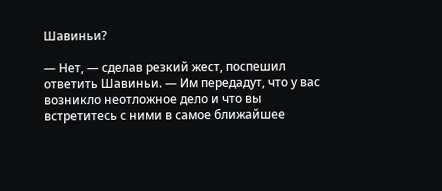Шавиньи?

— Нет, — сделав резкий жест, поспешил ответить Шавиньи. — Им передадут, что у вас возникло неотложное дело и что вы встретитесь с ними в самое ближайшее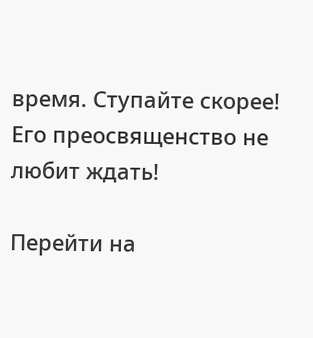время. Ступайте скорее! Его преосвященство не любит ждать!

Перейти на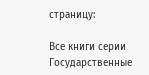страницу:

Все книги серии Государственные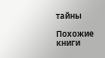тайны

Похожие книги